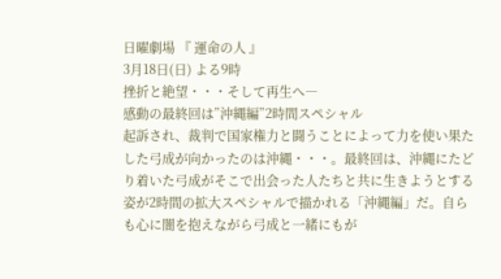日曜劇場 『 運命の人 』
3月18日(日) よる9時
挫折と絶望・・・そして再生へ―
感動の最終回は”沖縄編”2時間スペシャル
起訴され、裁判で国家権力と闘うことによって力を使い果たした弓成が向かったのは沖縄・・・。最終回は、沖縄にたどり着いた弓成がそこで出会った人たちと共に生きようとする姿が2時間の拡大スペシャルで描かれる「沖縄編」だ。自らも心に闇を抱えながら弓成と一緒にもが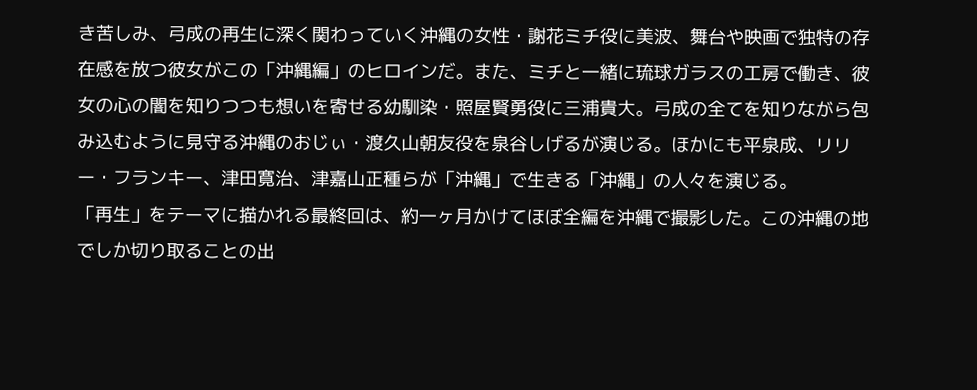き苦しみ、弓成の再生に深く関わっていく沖縄の女性・謝花ミチ役に美波、舞台や映画で独特の存在感を放つ彼女がこの「沖縄編」のヒロインだ。また、ミチと一緒に琉球ガラスの工房で働き、彼女の心の闇を知りつつも想いを寄せる幼馴染・照屋賢勇役に三浦貴大。弓成の全てを知りながら包み込むように見守る沖縄のおじぃ・渡久山朝友役を泉谷しげるが演じる。ほかにも平泉成、リリー・フランキー、津田寛治、津嘉山正種らが「沖縄」で生きる「沖縄」の人々を演じる。
「再生」をテーマに描かれる最終回は、約一ヶ月かけてほぼ全編を沖縄で撮影した。この沖縄の地でしか切り取ることの出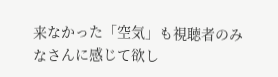来なかった「空気」も視聴者のみなさんに感じて欲し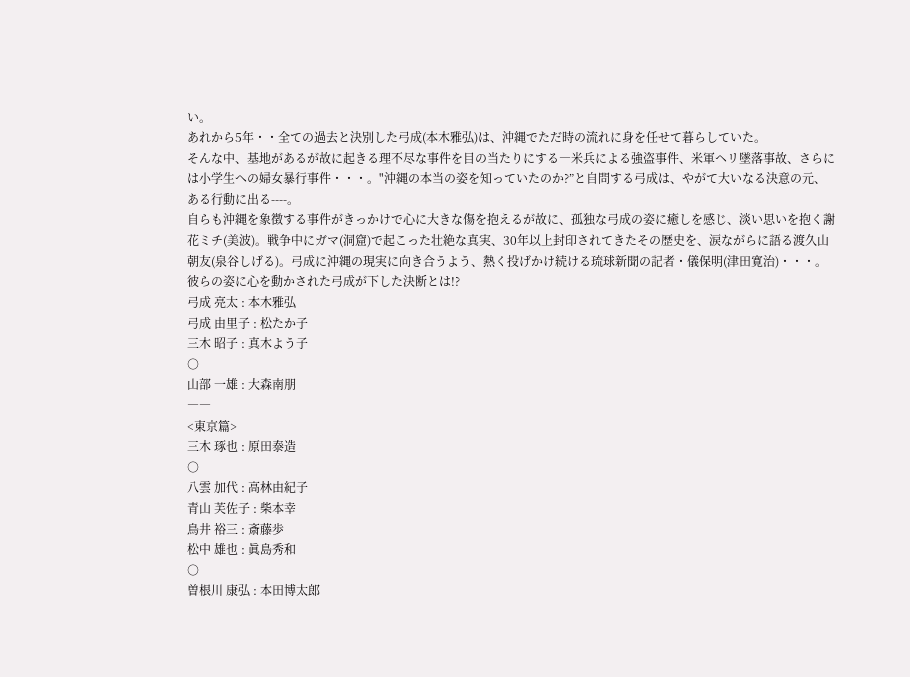い。
あれから5年・・全ての過去と決別した弓成(本木雅弘)は、沖縄でただ時の流れに身を任せて暮らしていた。
そんな中、基地があるが故に起きる理不尽な事件を目の当たりにする―米兵による強盗事件、米軍ヘリ墜落事故、さらには小学生への婦女暴行事件・・・。"沖縄の本当の姿を知っていたのか?”と自問する弓成は、やがて大いなる決意の元、ある行動に出る----。
自らも沖縄を象徴する事件がきっかけで心に大きな傷を抱えるが故に、孤独な弓成の姿に癒しを感じ、淡い思いを抱く謝花ミチ(美波)。戦争中にガマ(洞窟)で起こった壮絶な真実、30年以上封印されてきたその歴史を、涙ながらに語る渡久山朝友(泉谷しげる)。弓成に沖縄の現実に向き合うよう、熱く投げかけ続ける琉球新聞の記者・儀保明(津田寛治)・・・。彼らの姿に心を動かされた弓成が下した決断とは!?
弓成 亮太 : 本木雅弘
弓成 由里子 : 松たか子
三木 昭子 : 真木よう子
○
山部 一雄 : 大森南朋
――
<東京篇>
三木 琢也 : 原田泰造
○
八雲 加代 : 高林由紀子
青山 芙佐子 : 柴本幸
鳥井 裕三 : 斎藤歩
松中 雄也 : 眞島秀和
○
曽根川 康弘 : 本田博太郎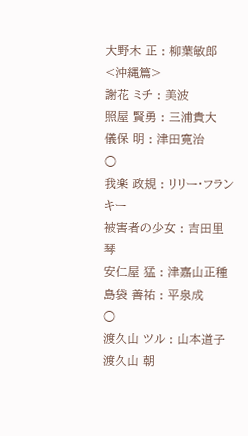大野木 正 : 柳葉敏郎
<沖縄篇>
謝花 ミチ : 美波
照屋 賢勇 : 三浦貴大
儀保 明 : 津田寛治
○
我楽 政規 : リリー・フランキー
被害者の少女 : 吉田里琴
安仁屋 猛 : 津嘉山正種
島袋 善祐 : 平泉成
○
渡久山 ツル : 山本道子
渡久山 朝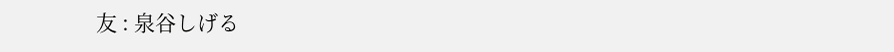友 : 泉谷しげる